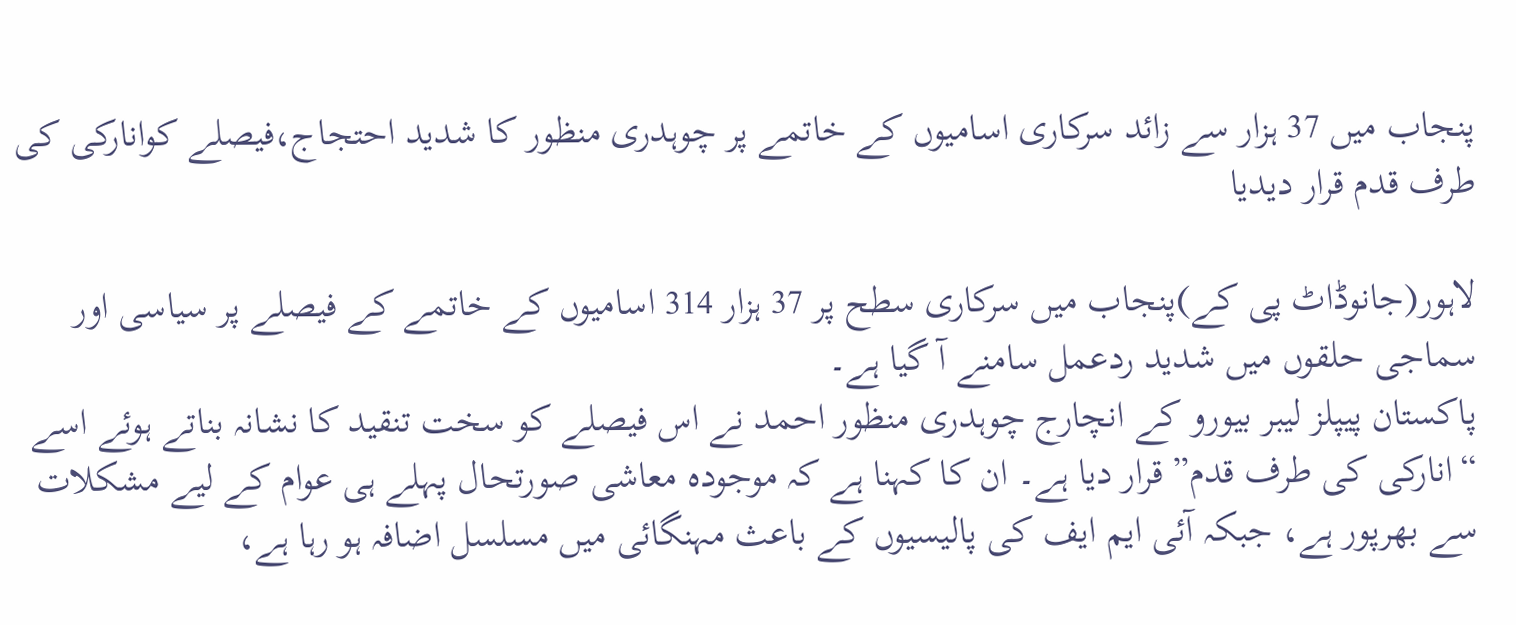پنجاب میں 37 ہزار سے زائد سرکاری اسامیوں کے خاتمے پر چوہدری منظور کا شدید احتجاج،فیصلے کوانارکی کی طرف قدم قرار دیدیا

لاہور(جانوڈاٹ پی کے)پنجاب میں سرکاری سطح پر 37 ہزار 314 اسامیوں کے خاتمے کے فیصلے پر سیاسی اور سماجی حلقوں میں شدید ردعمل سامنے آ گیا ہے۔
پاکستان پیپلز لیبر بیورو کے انچارج چوہدری منظور احمد نے اس فیصلے کو سخت تنقید کا نشانہ بناتے ہوئے اسے “انارکی کی طرف قدم” قرار دیا ہے۔ ان کا کہنا ہے کہ موجودہ معاشی صورتحال پہلے ہی عوام کے لیے مشکلات سے بھرپور ہے، جبکہ آئی ایم ایف کی پالیسیوں کے باعث مہنگائی میں مسلسل اضافہ ہو رہا ہے،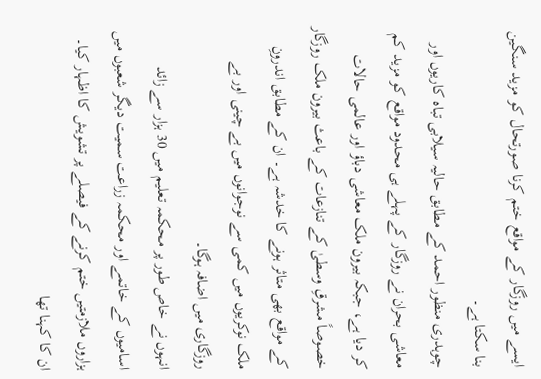ایسے میں روزگار کے مواقع ختم کرنا صورتحال کو مزید سنگین بنا سکتا ہے۔
چوہدری منظور احمد کے مطابق حالیہ سیلابی تباہ کاریوں اور معاشی بحران نے روزگار کے پہلے ہی محدود مواقع کو مزید کم کر دیا ہے، جبکہ بیرون ملک معاشی دباؤ اور عالمی حالات خصوصاً مشرقِ وسطیٰ کے تنازعات کے باعث بیرون ملک روزگار کے مواقع بھی متاثر ہونے کا خدشہ ہے۔ ان کے مطابق اندرونِ ملک نوکریوں میں کمی سے نوجوانوں میں بے چینی اور بے روزگاری میں اضافہ ہوگا۔
انہوں نے خاص طور پر محکمہ تعلیم میں 30 ہزار سے زائد اسامیوں کے خاتمے اور محکمہ زراعت سمیت دیگر شعبوں میں ہزاروں ملازمتیں ختم کرنے کے فیصلے پر تشویش کا اظہار کیا۔ ان کا کہنا تھا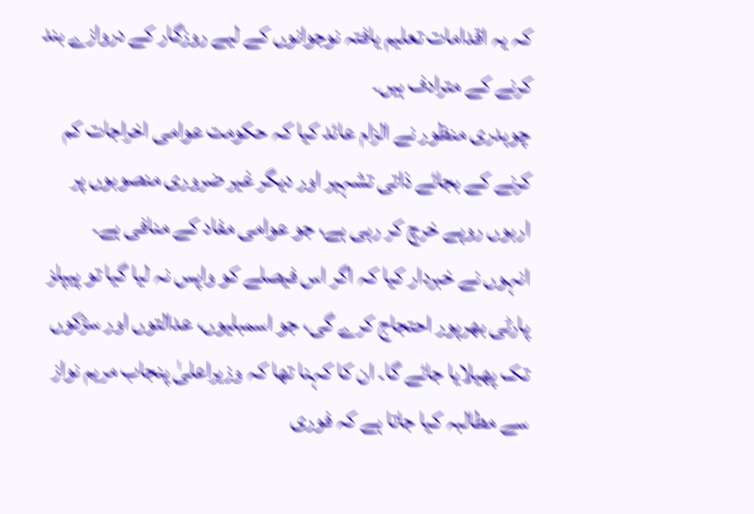کہ یہ اقدامات تعلیم یافتہ نوجوانوں کے لیے روزگار کے دروازے بند کرنے کے مترادف ہیں۔
چوہدری منظور نے الزام عائد کیا کہ حکومت عوامی اخراجات کم کرنے کے بجائے ذاتی تشہیر اور دیگر غیر ضروری منصوبوں پر اربوں روپے خرچ کر رہی ہے، جو عوامی مفاد کے منافی ہے۔
انہوں نے خبردار کیا کہ اگر اس فیصلے کو واپس نہ لیا گیا تو پیپلز پارٹی بھرپور احتجاج کرے گی، جو اسمبلیوں، عدالتوں اور سڑکوں تک پھیلایا جائے گا۔ ان کا کہنا تھا کہ وزیراعلیٰ پنجاب مریم نواز سے مطالبہ کیا جاتا ہے کہ فوری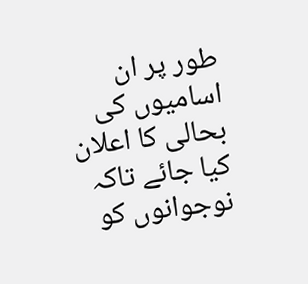طور پر ان اسامیوں کی بحالی کا اعلان کیا جائے تاکہ نوجوانوں کو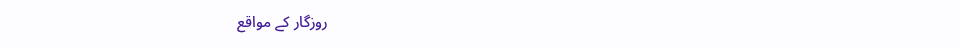روزگار کے مواقع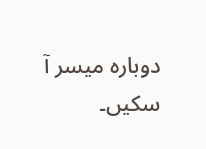دوبارہ میسر آ سکیں۔